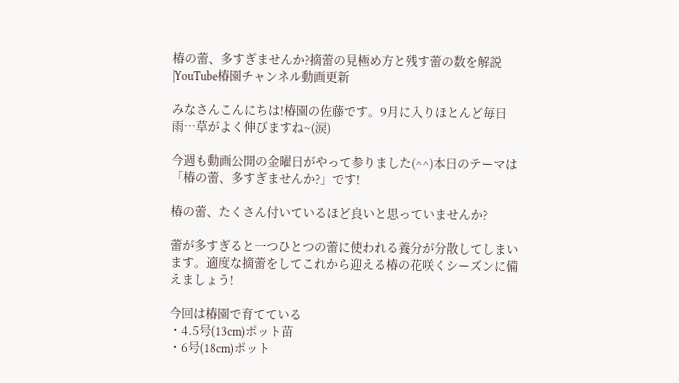椿の蕾、多すぎませんか?摘蕾の見極め方と残す蕾の数を解説|YouTube椿園チャンネル動画更新

みなさんこんにちは!椿園の佐藤です。9月に入りほとんど毎日雨…草がよく伸びますね~(涙)

今週も動画公開の金曜日がやって参りました(^^)本日のテーマは「椿の蕾、多すぎませんか?」です!

椿の蕾、たくさん付いているほど良いと思っていませんか?

蕾が多すぎると一つひとつの蕾に使われる養分が分散してしまいます。適度な摘蕾をしてこれから迎える椿の花咲くシーズンに備えましょう!

今回は椿園で育てている
・4.5号(13cm)ポット苗
・6号(18cm)ポット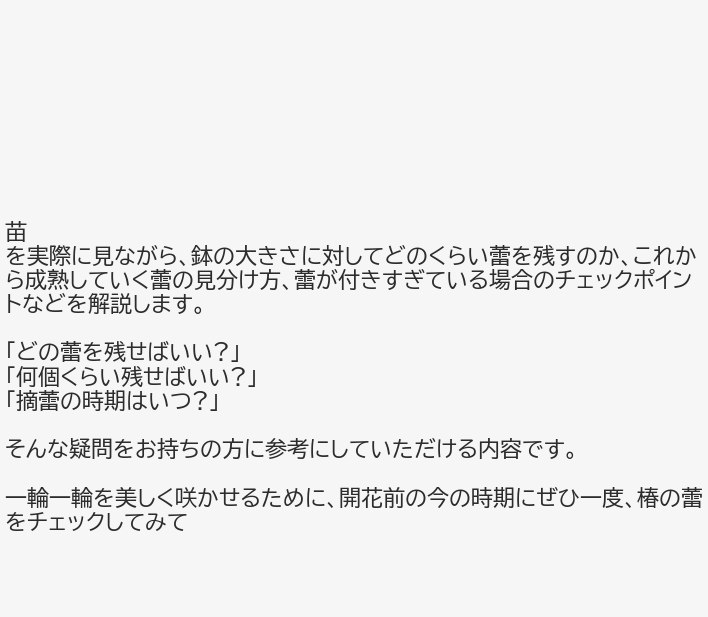苗
を実際に見ながら、鉢の大きさに対してどのくらい蕾を残すのか、これから成熟していく蕾の見分け方、蕾が付きすぎている場合のチェックポイントなどを解説します。

「どの蕾を残せばいい?」
「何個くらい残せばいい?」
「摘蕾の時期はいつ?」

そんな疑問をお持ちの方に参考にしていただける内容です。

一輪一輪を美しく咲かせるために、開花前の今の時期にぜひ一度、椿の蕾をチェックしてみて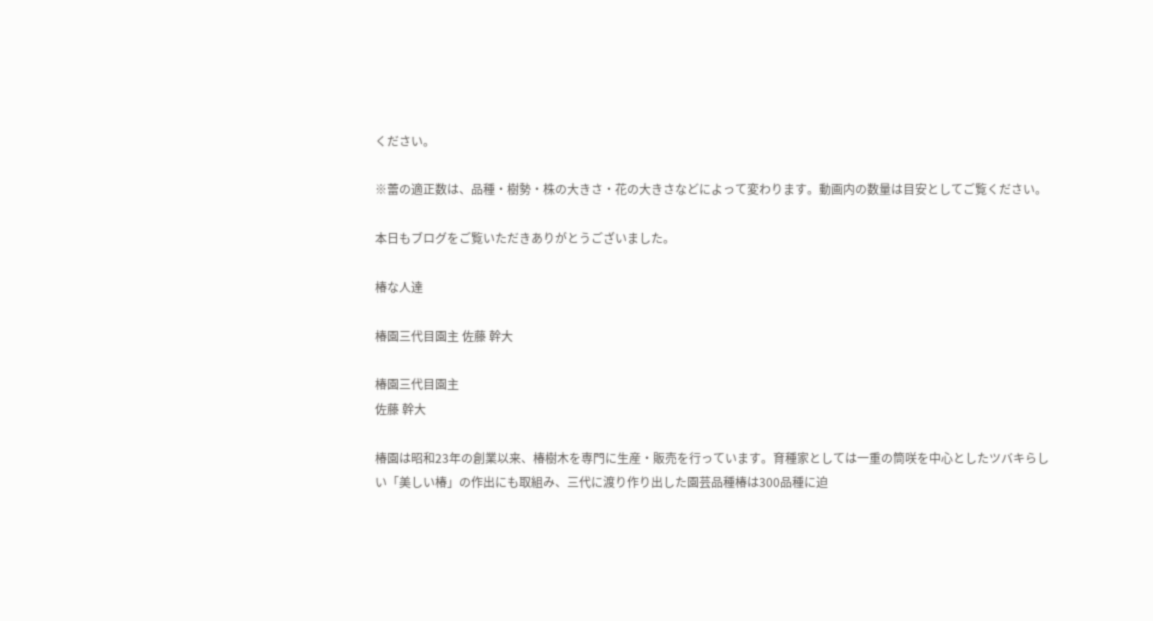ください。

※蕾の適正数は、品種・樹勢・株の大きさ・花の大きさなどによって変わります。動画内の数量は目安としてご覧ください。

本日もブログをご覧いただきありがとうございました。

椿な人達

椿園三代目園主 佐藤 幹大

椿園三代目園主
佐藤 幹大

椿園は昭和23年の創業以来、椿樹木を専門に生産・販売を行っています。育種家としては一重の筒咲を中心としたツバキらしい「美しい椿」の作出にも取組み、三代に渡り作り出した園芸品種椿は300品種に迫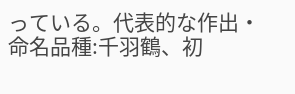っている。代表的な作出・命名品種:千羽鶴、初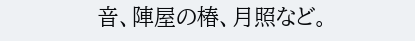音、陣屋の椿、月照など。